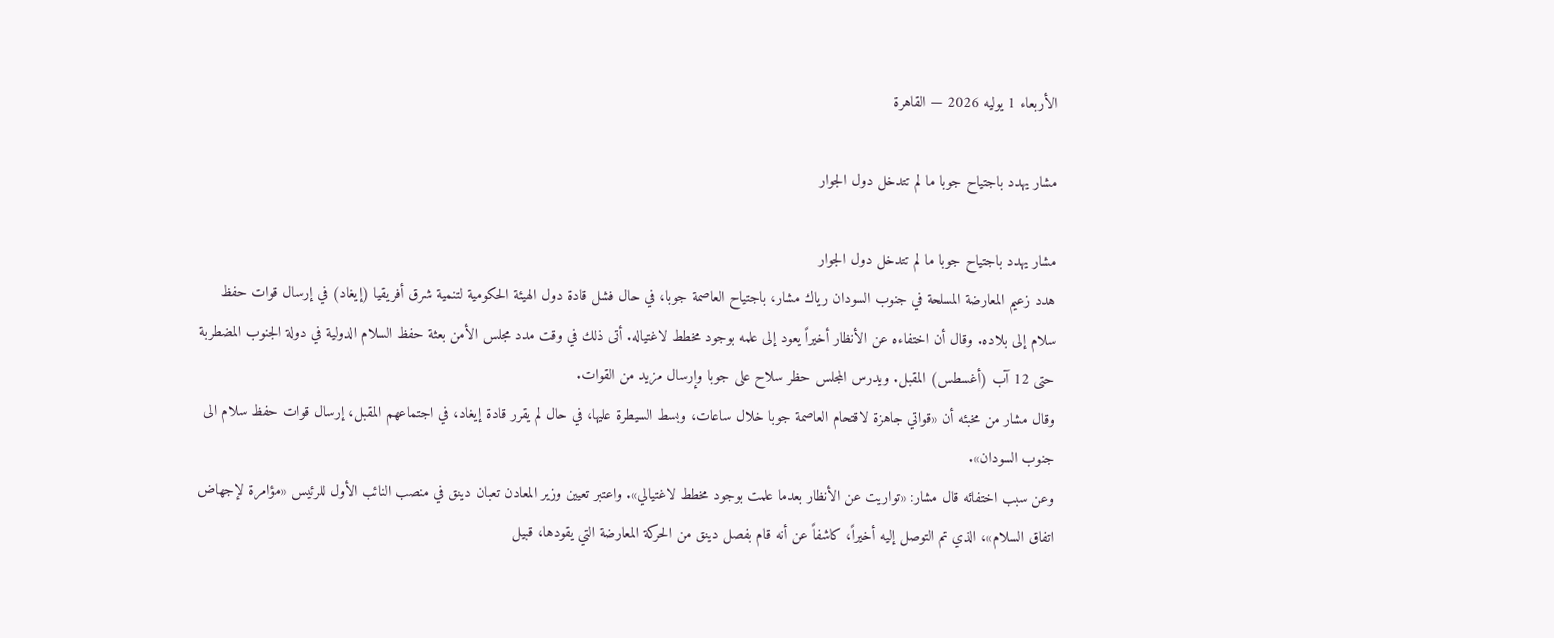الأربعاء 1 يوليه 2026 — القاهرة

مشار يهدد باجتياح جوبا ما لم تتدخل دول الجوار

مشار يهدد باجتياح جوبا ما لم تتدخل دول الجوار
هدد زعيم المعارضة المسلحة في جنوب السودان رياك مشار، باجتياح العاصمة جوبا، في حال فشل قادة دول الهيئة الحكومية لتنمية شرق أفريقيا (إيغاد) في إرسال قوات حفظ سلام إلى بلاده. وقال أن اختفاءه عن الأنظار أخيراً يعود إلى علمه بوجود مخطط لاغتياله. أتى ذلك في وقت مدد مجلس الأمن بعثة حفظ السلام الدولية في دولة الجنوب المضطربة حتى 12 آب (أغسطس) المقبل. ويدرس المجلس حظر سلاح على جوبا وإرسال مزيد من القوات.
وقال مشار من مخبئه أن «قواتي جاهزة لاقتحام العاصمة جوبا خلال ساعات، وبسط السيطرة عليها، في حال لم يقرر قادة إيغاد، في اجتماعهم المقبل، إرسال قوات حفظ سلام الى جنوب السودان».
وعن سبب اختفائه قال مشار: «تواريت عن الأنظار بعدما علمت بوجود مخطط لاغتيالي». واعتبر تعيين وزير المعادن تعبان دينق في منصب النائب الأول للرئيس «مؤامرة لإجهاض اتفاق السلام»، الذي تم التوصل إليه أخيراً، كاشفاً عن أنه قام بفصل دينق من الحركة المعارضة التي يقودها، قبيل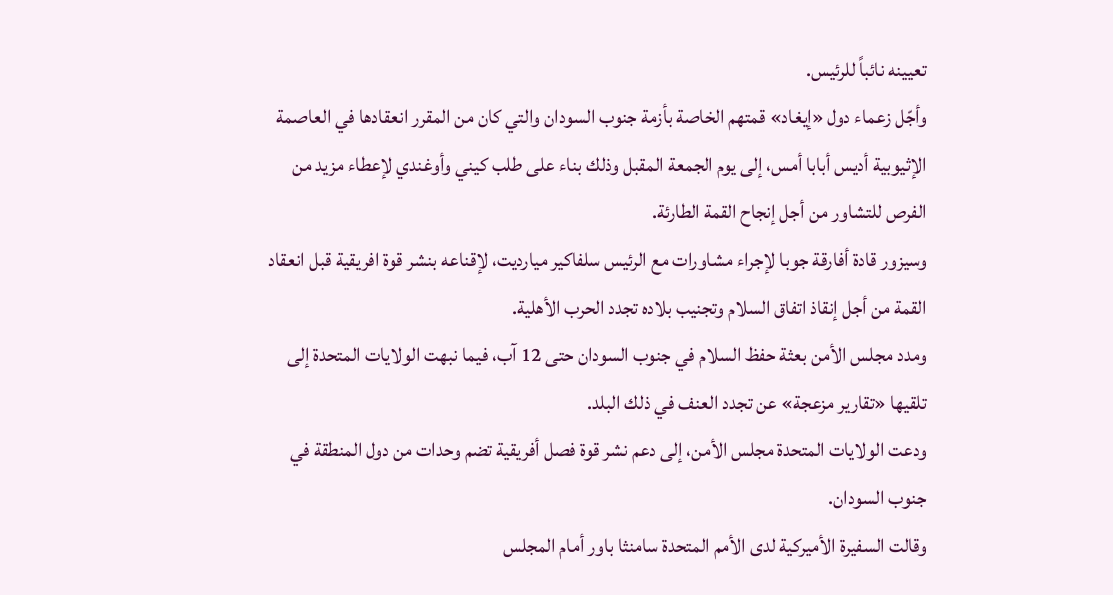تعيينه نائباً للرئيس.
وأجّل زعماء دول «إيغاد» قمتهم الخاصة بأزمة جنوب السودان والتي كان من المقرر انعقادها في العاصمة الإثيوبية أديس أبابا أمس، إلى يوم الجمعة المقبل وذلك بناء على طلب كيني وأوغندي لإعطاء مزيد من الفرص للتشاور من أجل إنجاح القمة الطارئة.
وسيزور قادة أفارقة جوبا لإجراء مشاورات مع الرئيس سلفاكير ميارديت، لإقناعه بنشر قوة افريقية قبل انعقاد القمة من أجل إنقاذ اتفاق السلام وتجنيب بلاده تجدد الحرب الأهلية.
ومدد مجلس الأمن بعثة حفظ السلام في جنوب السودان حتى 12 آب، فيما نبهت الولايات المتحدة إلى تلقيها «تقارير مزعجة» عن تجدد العنف في ذلك البلد.
ودعت الولايات المتحدة مجلس الأمن، إلى دعم نشر قوة فصل أفريقية تضم وحدات من دول المنطقة في جنوب السودان.
وقالت السفيرة الأميركية لدى الأمم المتحدة سامنثا باور أمام المجلس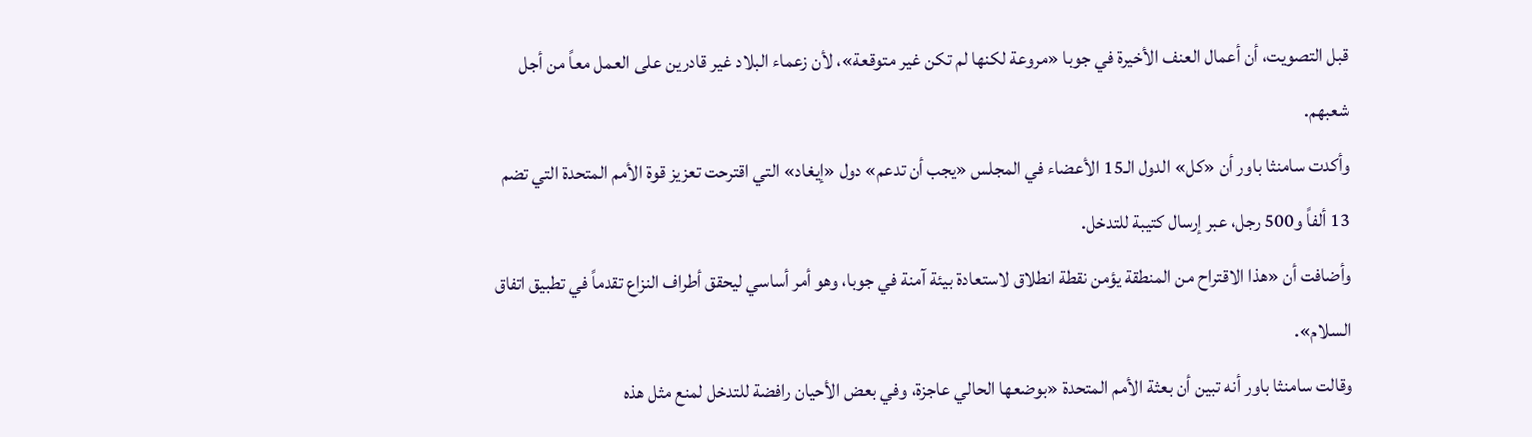قبل التصويت، أن أعمال العنف الأخيرة في جوبا «مروعة لكنها لم تكن غير متوقعة»، لأن زعماء البلاد غير قادرين على العمل معاً من أجل شعبهم.
وأكدت سامنثا باور أن «كل» الدول الـ15 الأعضاء في المجلس «يجب أن تدعم» دول «إيغاد» التي اقترحت تعزيز قوة الأمم المتحدة التي تضم 13 ألفاً و500 رجل، عبر إرسال كتيبة للتدخل.
وأضافت أن «هذا الاقتراح من المنطقة يؤمن نقطة انطلاق لاستعادة بيئة آمنة في جوبا، وهو أمر أساسي ليحقق أطراف النزاع تقدماً في تطبيق اتفاق السلام».
وقالت سامنثا باور أنه تبين أن بعثة الأمم المتحدة «بوضعها الحالي عاجزة، وفي بعض الأحيان رافضة للتدخل لمنع مثل هذه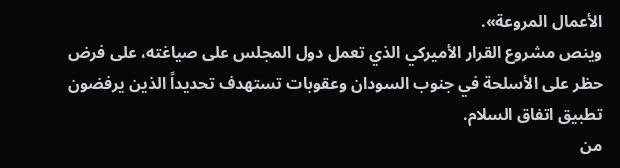الأعمال المروعة».
وينص مشروع القرار الأميركي الذي تعمل دول المجلس على صياغته، على فرض حظر على الأسلحة في جنوب السودان وعقوبات تستهدف تحديداً الذين يرفضون تطبيق اتفاق السلام.
من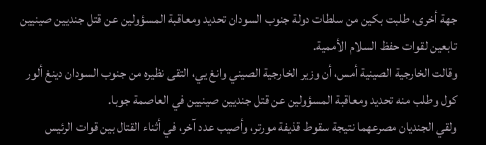جهة أخرى، طلبت بكين من سلطات دولة جنوب السودان تحديد ومعاقبة المسؤولين عن قتل جنديين صينيين تابعين لقوات حفظ السلام الأممية.
وقالت الخارجية الصينية أمس، أن وزير الخارجية الصيني وانغ يي، التقى نظيره من جنوب السودان دينغ ألور كول وطلب منه تحديد ومعاقبة المسؤولين عن قتل جنديين صينيين في العاصمة جوبا.
ولقي الجنديان مصرعهما نتيجة سقوط قذيفة مورتر، وأصيب عدد آخر، في أثناء القتال بين قوات الرئيس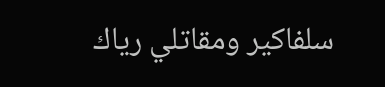سلفاكير ومقاتلي رياك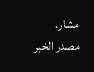مشار.
مصدر الخبر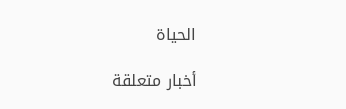الحياة

أخبار متعلقة